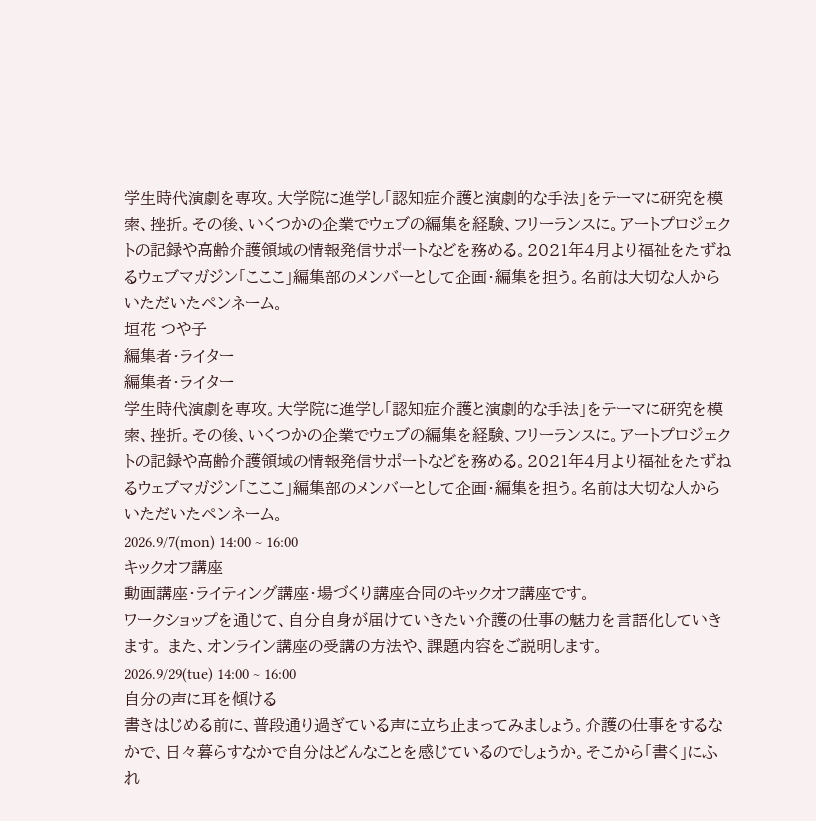学生時代演劇を専攻。大学院に進学し「認知症介護と演劇的な手法」をテーマに研究を模索、挫折。その後、いくつかの企業でウェブの編集を経験、フリーランスに。アートプロジェクトの記録や高齢介護領域の情報発信サポートなどを務める。2021年4月より福祉をたずねるウェブマガジン「こここ」編集部のメンバーとして企画・編集を担う。名前は大切な人からいただいたペンネーム。
垣花 つや子
編集者・ライター
編集者・ライター
学生時代演劇を専攻。大学院に進学し「認知症介護と演劇的な手法」をテーマに研究を模索、挫折。その後、いくつかの企業でウェブの編集を経験、フリーランスに。アートプロジェクトの記録や高齢介護領域の情報発信サポートなどを務める。2021年4月より福祉をたずねるウェブマガジン「こここ」編集部のメンバーとして企画・編集を担う。名前は大切な人からいただいたペンネーム。
2026.9/7(mon) 14:00 ~ 16:00
キックオフ講座
動画講座・ライティング講座・場づくり講座合同のキックオフ講座です。
ワークショップを通じて、自分自身が届けていきたい介護の仕事の魅力を言語化していきます。 また、オンライン講座の受講の方法や、課題内容をご説明します。
2026.9/29(tue) 14:00 ~ 16:00
自分の声に耳を傾ける
書きはじめる前に、普段通り過ぎている声に立ち止まってみましょう。介護の仕事をするなかで、日々暮らすなかで自分はどんなことを感じているのでしょうか。そこから「書く」にふれ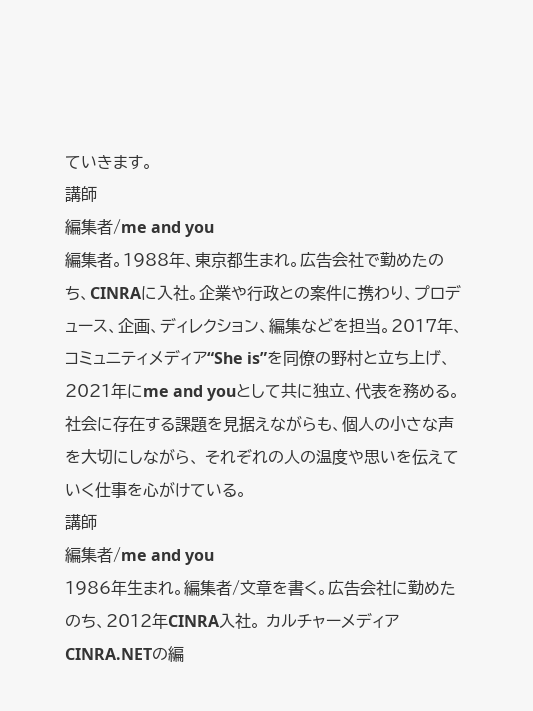ていきます。
講師
編集者/me and you
編集者。1988年、東京都生まれ。広告会社で勤めたのち、CINRAに入社。企業や行政との案件に携わり、プロデュース、企画、ディレクション、編集などを担当。2017年、コミュニティメディア“She is”を同僚の野村と立ち上げ、2021年にme and youとして共に独立、代表を務める。社会に存在する課題を見据えながらも、個人の小さな声を大切にしながら、 それぞれの人の温度や思いを伝えていく仕事を心がけている。
講師
編集者/me and you
1986年生まれ。編集者/文章を書く。広告会社に勤めたのち、2012年CINRA入社。 カルチャーメディアCINRA.NETの編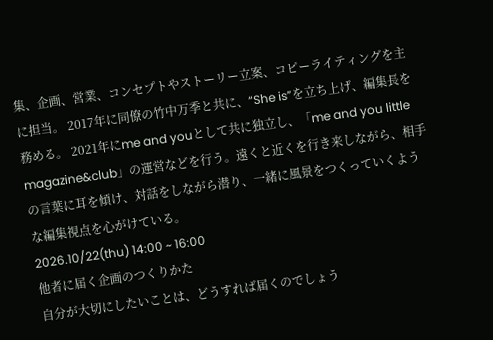集、企画、営業、コンセプトやストーリー立案、コピーライティングを主に担当。 2017年に同僚の竹中万季と共に、“She is”を立ち上げ、編集長を務める。 2021年にme and youとして共に独立し、「me and you little magazine&club」の運営などを行う。遠くと近くを行き来しながら、相手の言葉に耳を傾け、対話をしながら潜り、一緒に風景をつくっていくような編集視点を心がけている。
2026.10/22(thu) 14:00 ~ 16:00
他者に届く企画のつくりかた
自分が大切にしたいことは、どうすれば届くのでしょう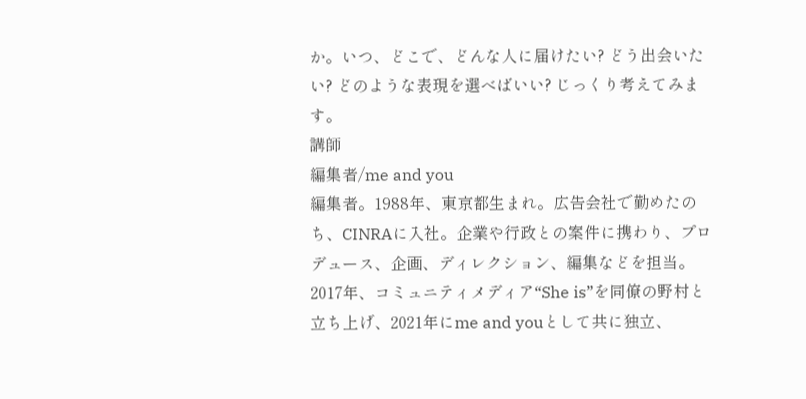か。いつ、どこで、どんな人に届けたい? どう出会いたい? どのような表現を選べばいい? じっくり考えてみます。
講師
編集者/me and you
編集者。1988年、東京都生まれ。広告会社で勤めたのち、CINRAに入社。企業や行政との案件に携わり、プロデュース、企画、ディレクション、編集などを担当。2017年、コミュニティメディア“She is”を同僚の野村と立ち上げ、2021年にme and youとして共に独立、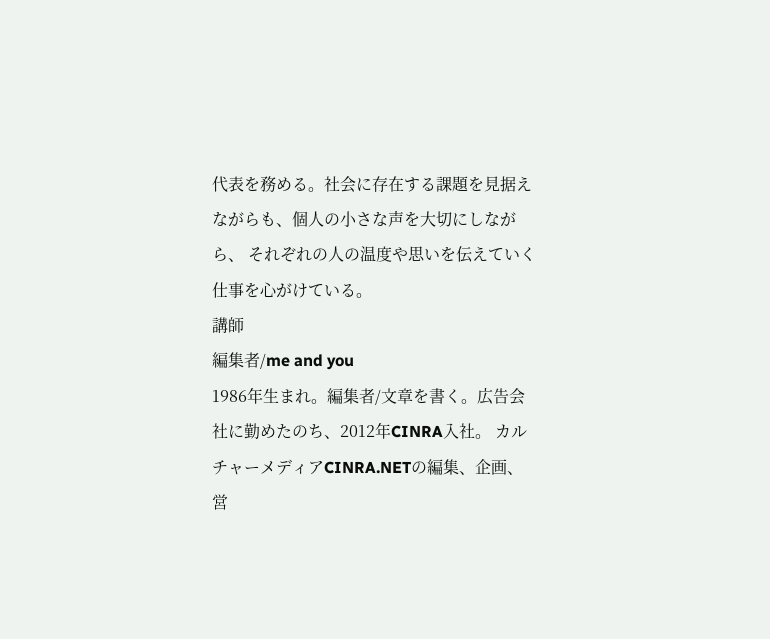代表を務める。社会に存在する課題を見据えながらも、個人の小さな声を大切にしながら、 それぞれの人の温度や思いを伝えていく仕事を心がけている。
講師
編集者/me and you
1986年生まれ。編集者/文章を書く。広告会社に勤めたのち、2012年CINRA入社。 カルチャーメディアCINRA.NETの編集、企画、営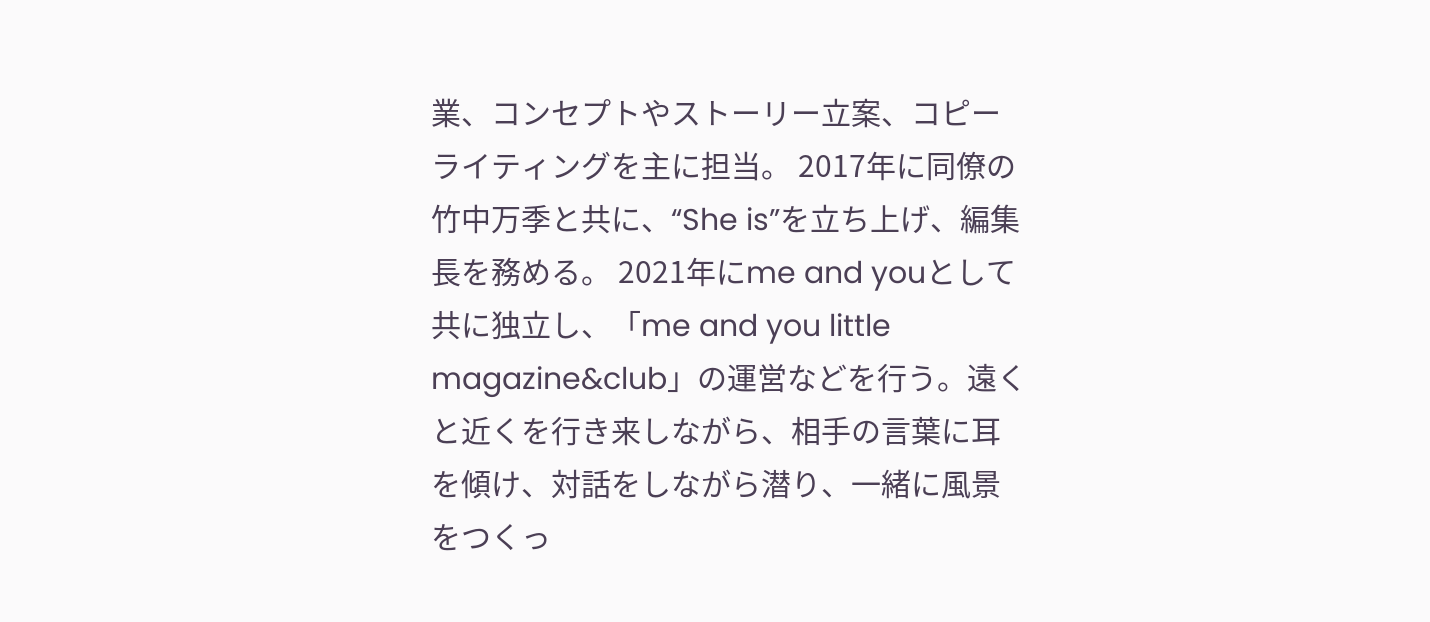業、コンセプトやストーリー立案、コピーライティングを主に担当。 2017年に同僚の竹中万季と共に、“She is”を立ち上げ、編集長を務める。 2021年にme and youとして共に独立し、「me and you little magazine&club」の運営などを行う。遠くと近くを行き来しながら、相手の言葉に耳を傾け、対話をしながら潜り、一緒に風景をつくっ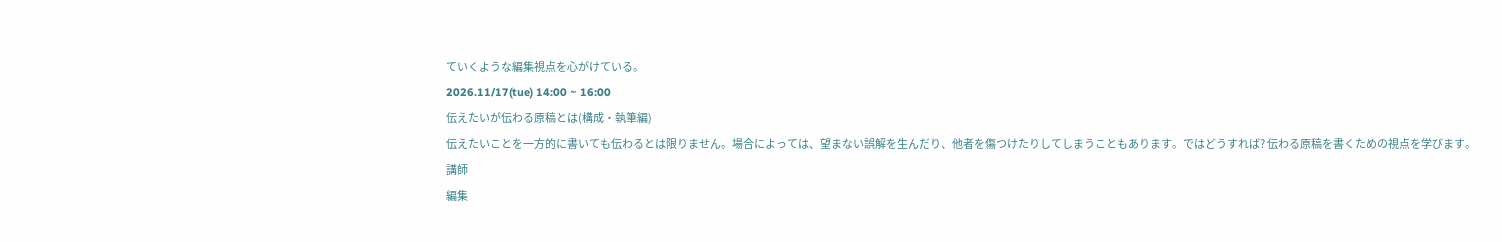ていくような編集視点を心がけている。
2026.11/17(tue) 14:00 ~ 16:00
伝えたいが伝わる原稿とは(構成・執筆編)
伝えたいことを一方的に書いても伝わるとは限りません。場合によっては、望まない誤解を生んだり、他者を傷つけたりしてしまうこともあります。ではどうすれば? 伝わる原稿を書くための視点を学びます。
講師
編集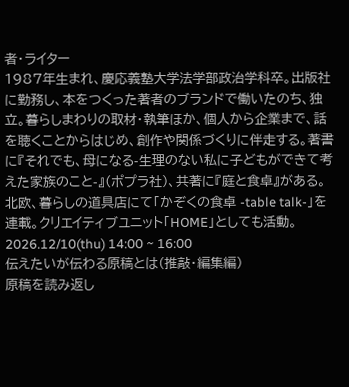者・ライター
1987年生まれ、慶応義塾大学法学部政治学科卒。出版社に勤務し、本をつくった著者のブランドで働いたのち、独立。暮らしまわりの取材・執筆ほか、個人から企業まで、話を聴くことからはじめ、創作や関係づくりに伴走する。著書に『それでも、母になる-生理のない私に子どもができて考えた家族のこと-』(ポプラ社)、共著に『庭と食卓』がある。北欧、暮らしの道具店にて「かぞくの食卓 -table talk-」を連載。クリエイティブユニット「HOME」としても活動。
2026.12/10(thu) 14:00 ~ 16:00
伝えたいが伝わる原稿とは(推敲・編集編)
原稿を読み返し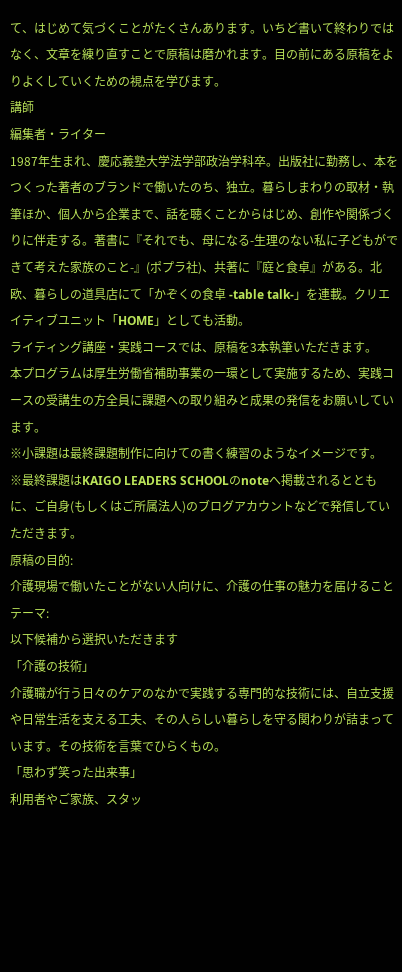て、はじめて気づくことがたくさんあります。いちど書いて終わりではなく、文章を練り直すことで原稿は磨かれます。目の前にある原稿をよりよくしていくための視点を学びます。
講師
編集者・ライター
1987年生まれ、慶応義塾大学法学部政治学科卒。出版社に勤務し、本をつくった著者のブランドで働いたのち、独立。暮らしまわりの取材・執筆ほか、個人から企業まで、話を聴くことからはじめ、創作や関係づくりに伴走する。著書に『それでも、母になる-生理のない私に子どもができて考えた家族のこと-』(ポプラ社)、共著に『庭と食卓』がある。北欧、暮らしの道具店にて「かぞくの食卓 -table talk-」を連載。クリエイティブユニット「HOME」としても活動。
ライティング講座・実践コースでは、原稿を3本執筆いただきます。
本プログラムは厚生労働省補助事業の一環として実施するため、実践コースの受講生の方全員に課題への取り組みと成果の発信をお願いしています。
※小課題は最終課題制作に向けての書く練習のようなイメージです。
※最終課題はKAIGO LEADERS SCHOOLのnoteへ掲載されるとともに、ご自身(もしくはご所属法人)のブログアカウントなどで発信していただきます。
原稿の目的:
介護現場で働いたことがない人向けに、介護の仕事の魅力を届けること
テーマ:
以下候補から選択いただきます
「介護の技術」
介護職が行う日々のケアのなかで実践する専門的な技術には、自立支援や日常生活を支える工夫、その人らしい暮らしを守る関わりが詰まっています。その技術を言葉でひらくもの。
「思わず笑った出来事」
利用者やご家族、スタッ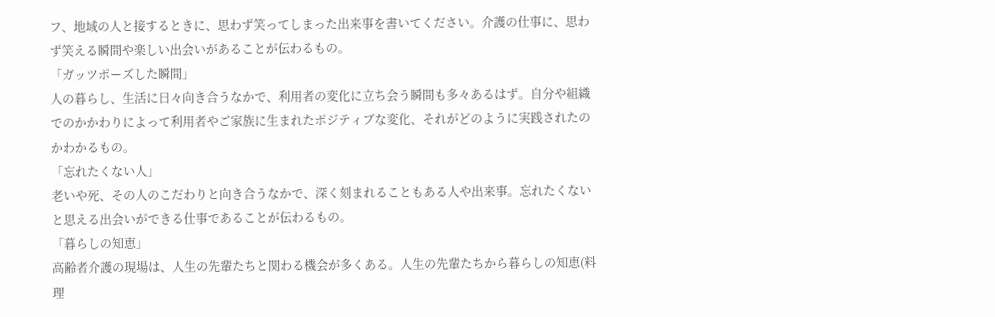フ、地域の人と接するときに、思わず笑ってしまった出来事を書いてください。介護の仕事に、思わず笑える瞬間や楽しい出会いがあることが伝わるもの。
「ガッツポーズした瞬間」
人の暮らし、生活に日々向き合うなかで、利用者の変化に立ち会う瞬間も多々あるはず。自分や組織でのかかわりによって利用者やご家族に生まれたポジティブな変化、それがどのように実践されたのかわかるもの。
「忘れたくない人」
老いや死、その人のこだわりと向き合うなかで、深く刻まれることもある人や出来事。忘れたくないと思える出会いができる仕事であることが伝わるもの。
「暮らしの知恵」
高齢者介護の現場は、人生の先輩たちと関わる機会が多くある。人生の先輩たちから暮らしの知恵(料理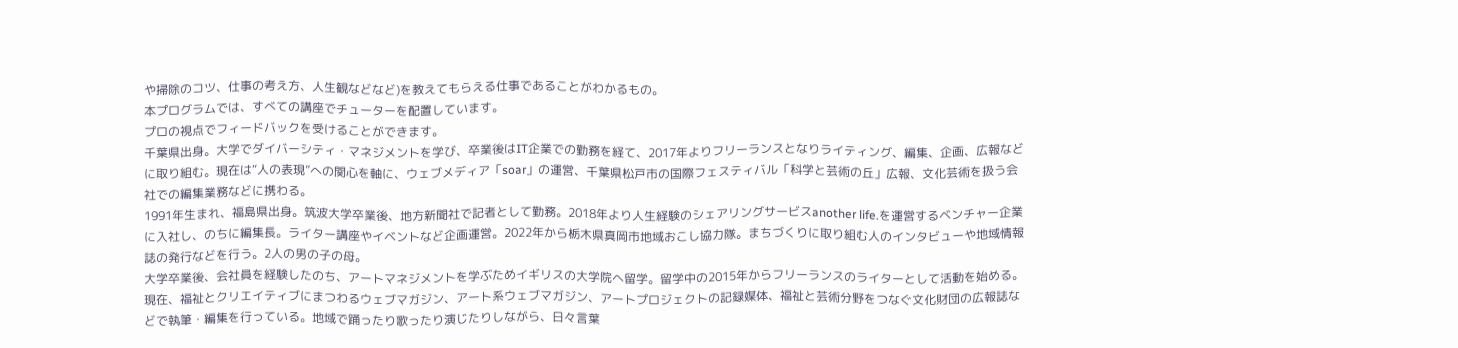や掃除のコツ、仕事の考え方、人生観などなど)を教えてもらえる仕事であることがわかるもの。
本プログラムでは、すべての講座でチューターを配置しています。
プロの視点でフィードバックを受けることができます。
千葉県出身。大学でダイバーシティ・マネジメントを学び、卒業後はIT企業での勤務を経て、2017年よりフリーランスとなりライティング、編集、企画、広報などに取り組む。現在は“人の表現”への関心を軸に、ウェブメディア「soar」の運営、千葉県松戸市の国際フェスティバル「科学と芸術の丘」広報、文化芸術を扱う会社での編集業務などに携わる。
1991年生まれ、福島県出身。筑波大学卒業後、地方新聞社で記者として勤務。2018年より人生経験のシェアリングサービスanother life.を運営するベンチャー企業に入社し、のちに編集長。ライター講座やイベントなど企画運営。2022年から栃木県真岡市地域おこし協力隊。まちづくりに取り組む人のインタビューや地域情報誌の発行などを行う。2人の男の子の母。
大学卒業後、会社員を経験したのち、アートマネジメントを学ぶためイギリスの大学院へ留学。留学中の2015年からフリーランスのライターとして活動を始める。現在、福祉とクリエイティブにまつわるウェブマガジン、アート系ウェブマガジン、アートプロジェクトの記録媒体、福祉と芸術分野をつなぐ文化財団の広報誌などで執筆・編集を行っている。地域で踊ったり歌ったり演じたりしながら、日々言葉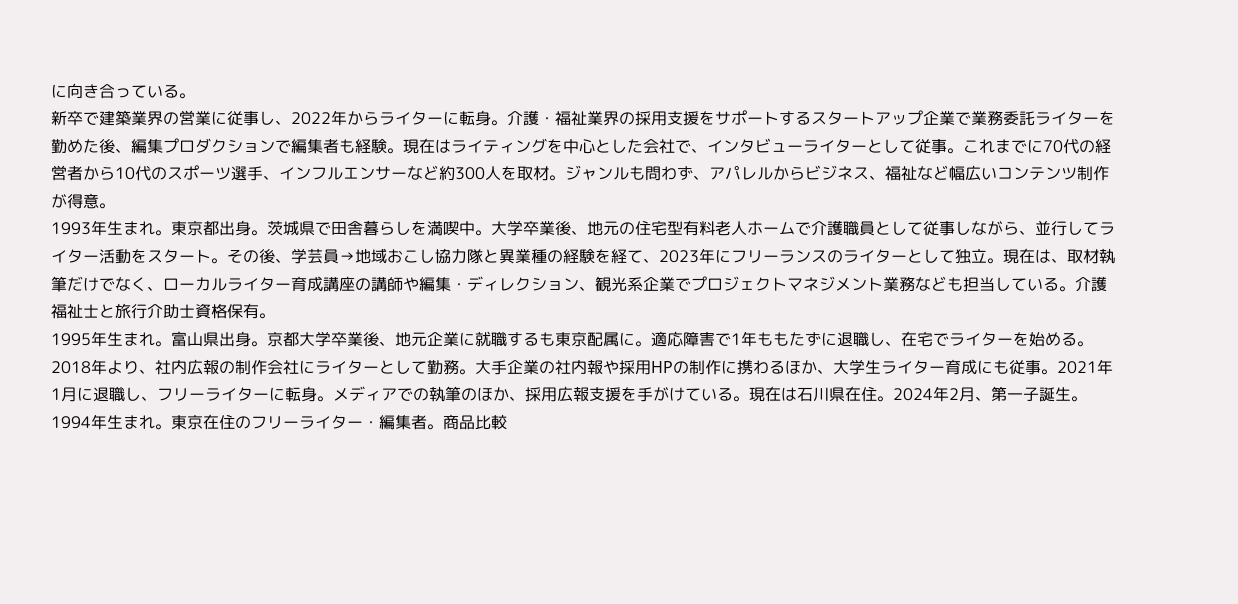に向き合っている。
新卒で建築業界の営業に従事し、2022年からライターに転身。介護・福祉業界の採用支援をサポートするスタートアップ企業で業務委託ライターを勤めた後、編集プロダクションで編集者も経験。現在はライティングを中心とした会社で、インタビューライターとして従事。これまでに70代の経営者から10代のスポーツ選手、インフルエンサーなど約300人を取材。ジャンルも問わず、アパレルからビジネス、福祉など幅広いコンテンツ制作が得意。
1993年生まれ。東京都出身。茨城県で田舎暮らしを満喫中。大学卒業後、地元の住宅型有料老人ホームで介護職員として従事しながら、並行してライター活動をスタート。その後、学芸員→地域おこし協力隊と異業種の経験を経て、2023年にフリーランスのライターとして独立。現在は、取材執筆だけでなく、ローカルライター育成講座の講師や編集・ディレクション、観光系企業でプロジェクトマネジメント業務なども担当している。介護福祉士と旅行介助士資格保有。
1995年生まれ。富山県出身。京都大学卒業後、地元企業に就職するも東京配属に。適応障害で1年ももたずに退職し、在宅でライターを始める。2018年より、社内広報の制作会社にライターとして勤務。大手企業の社内報や採用HPの制作に携わるほか、大学生ライター育成にも従事。2021年1月に退職し、フリーライターに転身。メディアでの執筆のほか、採用広報支援を手がけている。現在は石川県在住。2024年2月、第一子誕生。
1994年生まれ。東京在住のフリーライター・編集者。商品比較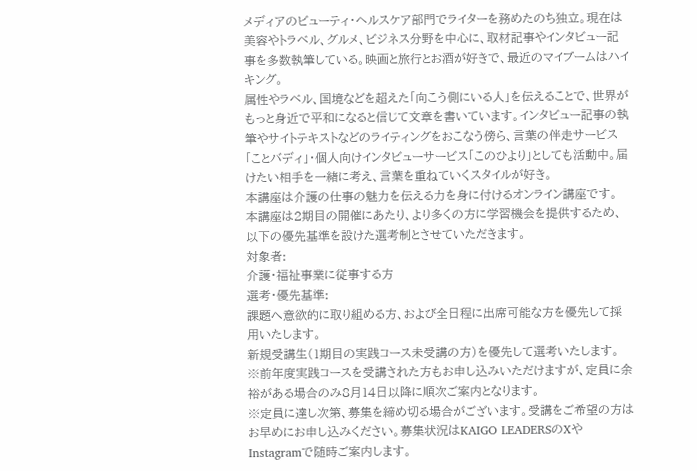メディアのビューティ・ヘルスケア部門でライターを務めたのち独立。現在は美容やトラベル、グルメ、ビジネス分野を中心に、取材記事やインタビュー記事を多数執筆している。映画と旅行とお酒が好きで、最近のマイブームはハイキング。
属性やラベル、国境などを超えた「向こう側にいる人」を伝えることで、世界がもっと身近で平和になると信じて文章を書いています。インタビュー記事の執筆やサイトテキストなどのライティングをおこなう傍ら、言葉の伴走サービス「ことバディ」・個人向けインタビューサービス「このひより」としても活動中。届けたい相手を一緒に考え、言葉を重ねていくスタイルが好き。
本講座は介護の仕事の魅力を伝える力を身に付けるオンライン講座です。
本講座は2期目の開催にあたり、より多くの方に学習機会を提供するため、以下の優先基準を設けた選考制とさせていただきます。
対象者:
介護・福祉事業に従事する方
選考・優先基準:
課題へ意欲的に取り組める方、および全日程に出席可能な方を優先して採用いたします。
新規受講生(1期目の実践コース未受講の方)を優先して選考いたします。
※前年度実践コースを受講された方もお申し込みいただけますが、定員に余裕がある場合のみ8月14日以降に順次ご案内となります。
※定員に達し次第、募集を締め切る場合がございます。受講をご希望の方はお早めにお申し込みください。募集状況はKAIGO LEADERSのXやInstagramで随時ご案内します。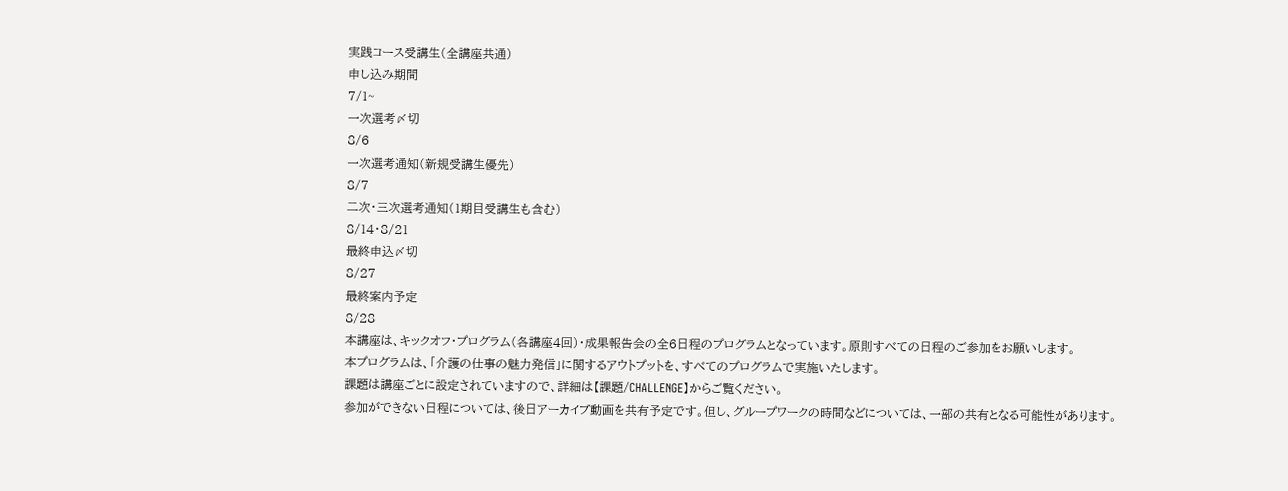実践コース受講生(全講座共通)
申し込み期間
7/1~
一次選考〆切
8/6
一次選考通知(新規受講生優先)
8/7
二次・三次選考通知(1期目受講生も含む)
8/14・8/21
最終申込〆切
8/27
最終案内予定
8/28
本講座は、キックオフ・プログラム(各講座4回)・成果報告会の全6日程のプログラムとなっています。原則すべての日程のご参加をお願いします。
本プログラムは、「介護の仕事の魅力発信」に関するアウトプットを、すべてのプログラムで実施いたします。
課題は講座ごとに設定されていますので、詳細は【課題/CHALLENGE】からご覧ください。
参加ができない日程については、後日アーカイブ動画を共有予定です。但し、グループワークの時間などについては、一部の共有となる可能性があります。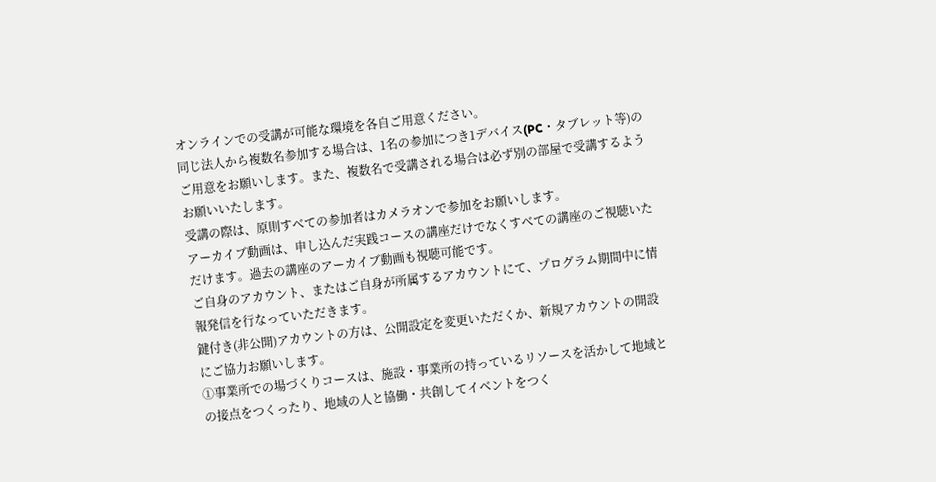オンラインでの受講が可能な環境を各自ご用意ください。
同じ法人から複数名参加する場合は、1名の参加につき1デバイス(PC・タブレット等)のご用意をお願いします。また、複数名で受講される場合は必ず別の部屋で受講するようお願いいたします。
受講の際は、原則すべての参加者はカメラオンで参加をお願いします。
アーカイブ動画は、申し込んだ実践コースの講座だけでなくすべての講座のご視聴いただけます。過去の講座のアーカイブ動画も視聴可能です。
ご自身のアカウント、またはご自身が所属するアカウントにて、プログラム期間中に情報発信を行なっていただきます。
鍵付き(非公開)アカウントの方は、公開設定を変更いただくか、新規アカウントの開設にご協力お願いします。
①事業所での場づくりコースは、施設・事業所の持っているリソースを活かして地域との接点をつくったり、地域の人と協働・共創してイベントをつく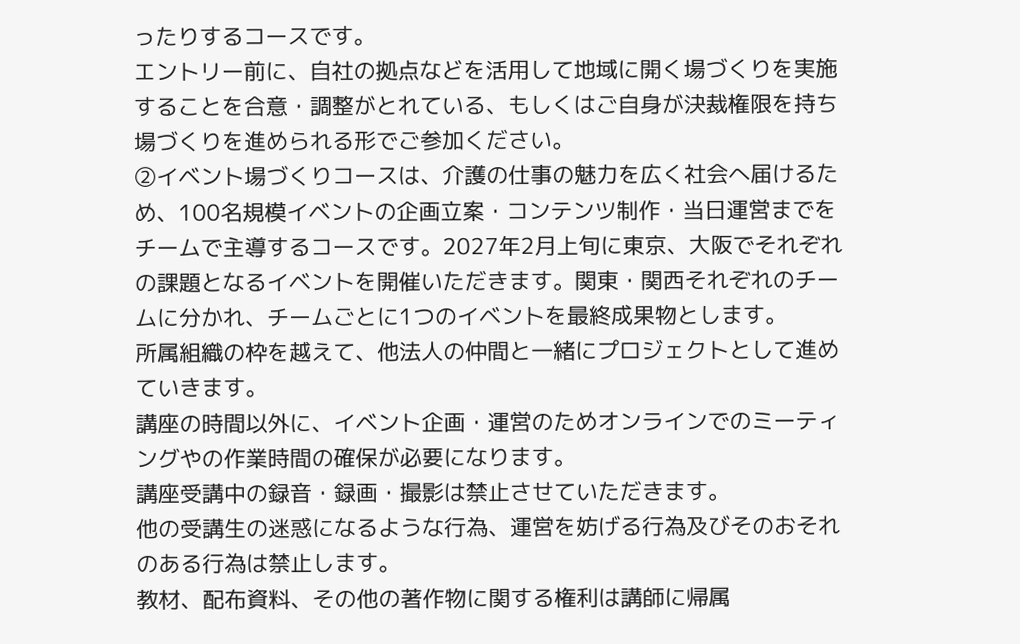ったりするコースです。
エントリー前に、自社の拠点などを活用して地域に開く場づくりを実施することを合意・調整がとれている、もしくはご自身が決裁権限を持ち場づくりを進められる形でご参加ください。
②イベント場づくりコースは、介護の仕事の魅力を広く社会へ届けるため、100名規模イベントの企画立案・コンテンツ制作・当日運営までをチームで主導するコースです。2027年2月上旬に東京、大阪でそれぞれの課題となるイベントを開催いただきます。関東・関西それぞれのチームに分かれ、チームごとに1つのイベントを最終成果物とします。
所属組織の枠を越えて、他法人の仲間と一緒にプロジェクトとして進めていきます。
講座の時間以外に、イベント企画・運営のためオンラインでのミーティングやの作業時間の確保が必要になります。
講座受講中の録音・録画・撮影は禁止させていただきます。
他の受講生の迷惑になるような行為、運営を妨げる行為及びそのおそれのある行為は禁止します。
教材、配布資料、その他の著作物に関する権利は講師に帰属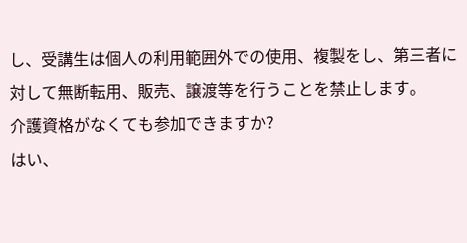し、受講生は個人の利用範囲外での使用、複製をし、第三者に対して無断転用、販売、譲渡等を行うことを禁止します。
介護資格がなくても参加できますか?
はい、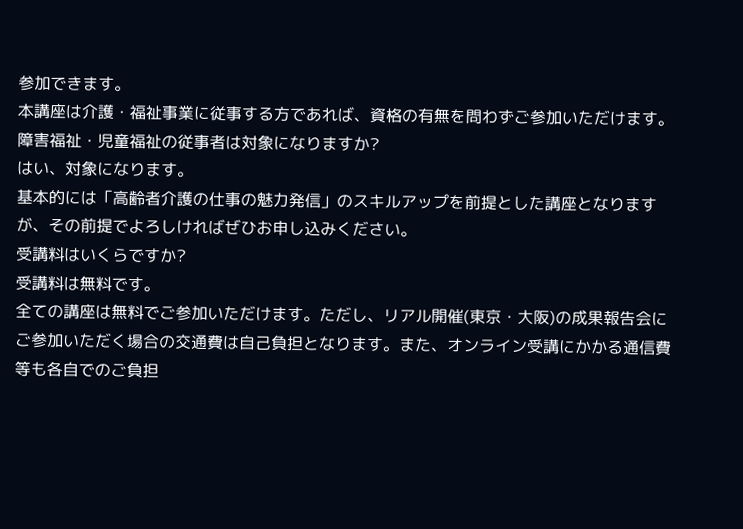参加できます。
本講座は介護・福祉事業に従事する方であれば、資格の有無を問わずご参加いただけます。
障害福祉・児童福祉の従事者は対象になりますか?
はい、対象になります。
基本的には「高齢者介護の仕事の魅力発信」のスキルアップを前提とした講座となりますが、その前提でよろしければぜひお申し込みください。
受講料はいくらですか?
受講料は無料です。
全ての講座は無料でご参加いただけます。ただし、リアル開催(東京・大阪)の成果報告会にご参加いただく場合の交通費は自己負担となります。また、オンライン受講にかかる通信費等も各自でのご負担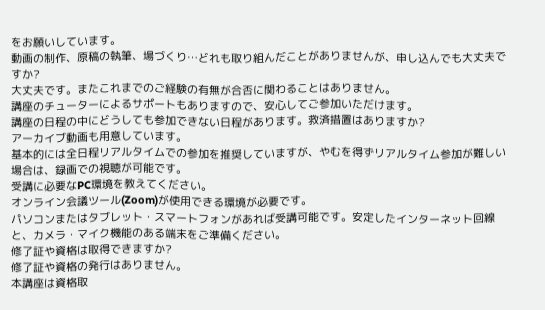をお願いしています。
動画の制作、原稿の執筆、場づくり…どれも取り組んだことがありませんが、申し込んでも大丈夫ですか?
大丈夫です。またこれまでのご経験の有無が合否に関わることはありません。
講座のチューターによるサポートもありますので、安心してご参加いただけます。
講座の日程の中にどうしても参加できない日程があります。救済措置はありますか?
アーカイブ動画も用意しています。
基本的には全日程リアルタイムでの参加を推奨していますが、やむを得ずリアルタイム参加が難しい場合は、録画での視聴が可能です。
受講に必要なPC環境を教えてください。
オンライン会議ツール(Zoom)が使用できる環境が必要です。
パソコンまたはタブレット・スマートフォンがあれば受講可能です。安定したインターネット回線と、カメラ・マイク機能のある端末をご準備ください。
修了証や資格は取得できますか?
修了証や資格の発行はありません。
本講座は資格取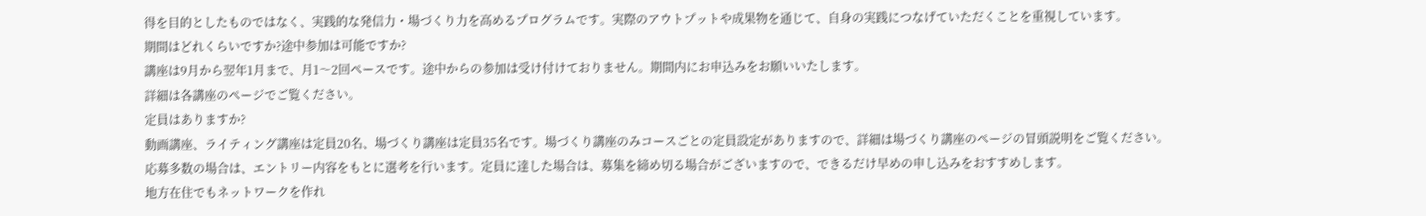得を目的としたものではなく、実践的な発信力・場づくり力を高めるプログラムです。実際のアウトプットや成果物を通じて、自身の実践につなげていただくことを重視しています。
期間はどれくらいですか?途中参加は可能ですか?
講座は9月から翌年1月まで、月1〜2回ペースです。途中からの参加は受け付けておりません。期間内にお申込みをお願いいたします。
詳細は各講座のページでご覧ください。
定員はありますか?
動画講座、ライティング講座は定員20名、場づくり講座は定員35名です。場づくり講座のみコースごとの定員設定がありますので、詳細は場づくり講座のページの冒頭説明をご覧ください。
応募多数の場合は、エントリー内容をもとに選考を行います。定員に達した場合は、募集を締め切る場合がございますので、できるだけ早めの申し込みをおすすめします。
地方在住でもネットワークを作れ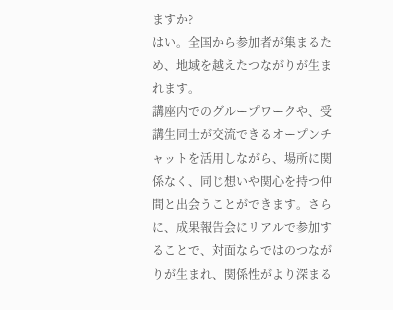ますか?
はい。全国から参加者が集まるため、地域を越えたつながりが生まれます。
講座内でのグループワークや、受講生同士が交流できるオープンチャットを活用しながら、場所に関係なく、同じ想いや関心を持つ仲間と出会うことができます。さらに、成果報告会にリアルで参加することで、対面ならではのつながりが生まれ、関係性がより深まる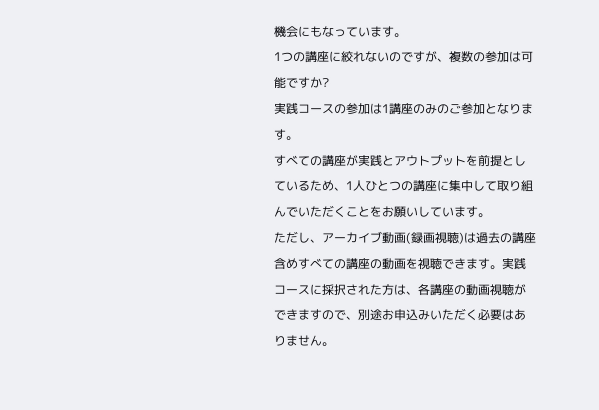機会にもなっています。
1つの講座に絞れないのですが、複数の参加は可能ですか?
実践コースの参加は1講座のみのご参加となります。
すべての講座が実践とアウトプットを前提としているため、1人ひとつの講座に集中して取り組んでいただくことをお願いしています。
ただし、アーカイブ動画(録画視聴)は過去の講座含めすべての講座の動画を視聴できます。実践コースに採択された方は、各講座の動画視聴ができますので、別途お申込みいただく必要はありません。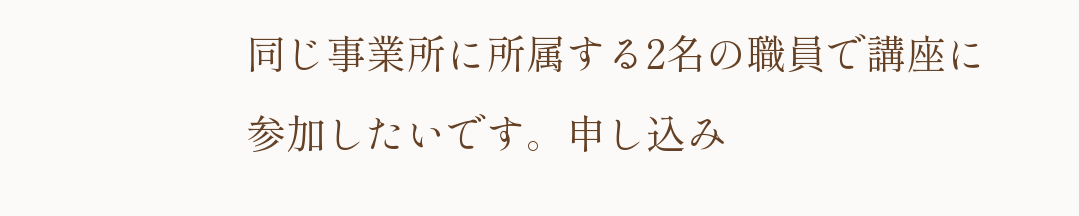同じ事業所に所属する2名の職員で講座に参加したいです。申し込み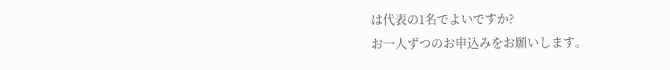は代表の1名でよいですか?
お一人ずつのお申込みをお願いします。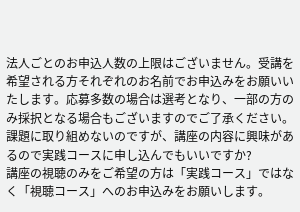法人ごとのお申込人数の上限はございません。受講を希望される方それぞれのお名前でお申込みをお願いいたします。応募多数の場合は選考となり、一部の方のみ採択となる場合もございますのでご了承ください。
課題に取り組めないのですが、講座の内容に興味があるので実践コースに申し込んでもいいですか?
講座の視聴のみをご希望の方は「実践コース」ではなく「視聴コース」へのお申込みをお願いします。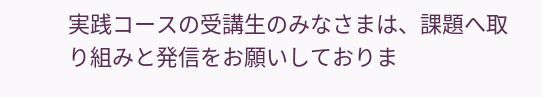実践コースの受講生のみなさまは、課題へ取り組みと発信をお願いしておりま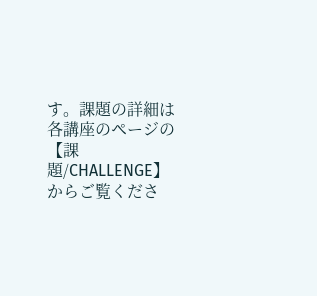す。課題の詳細は各講座のページの【課題/CHALLENGE】からご覧くださ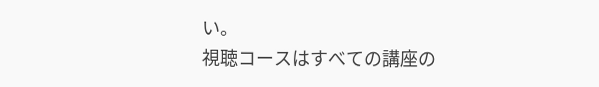い。
視聴コースはすべての講座の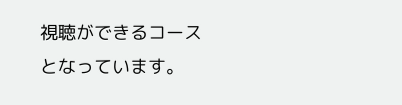視聴ができるコースとなっています。